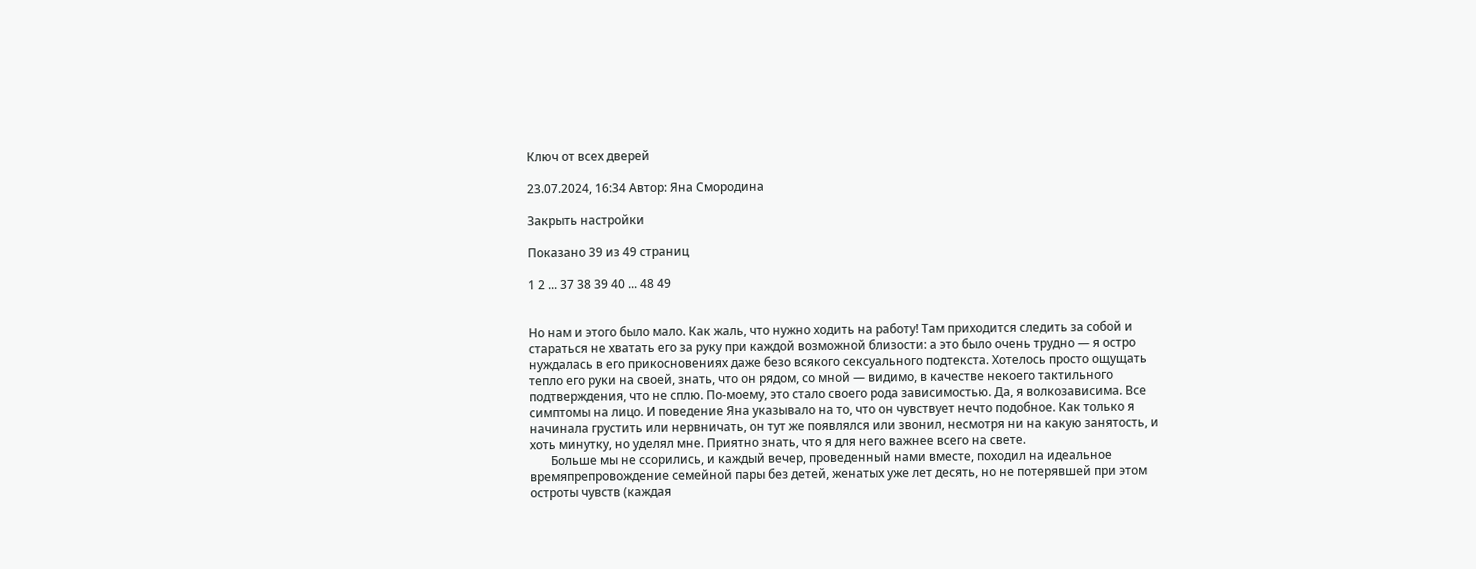Ключ от всех дверей

23.07.2024, 16:34 Автор: Яна Смородина

Закрыть настройки

Показано 39 из 49 страниц

1 2 ... 37 38 39 40 ... 48 49


Но нам и этого было мало. Как жаль, что нужно ходить на работу! Там приходится следить за собой и стараться не хватать его за руку при каждой возможной близости: а это было очень трудно — я остро нуждалась в его прикосновениях даже безо всякого сексуального подтекста. Хотелось просто ощущать тепло его руки на своей, знать, что он рядом, со мной — видимо, в качестве некоего тактильного подтверждения, что не сплю. По-моему, это стало своего рода зависимостью. Да, я волкозависима. Все симптомы на лицо. И поведение Яна указывало на то, что он чувствует нечто подобное. Как только я начинала грустить или нервничать, он тут же появлялся или звонил, несмотря ни на какую занятость, и хоть минутку, но уделял мне. Приятно знать, что я для него важнее всего на свете.
       Больше мы не ссорились, и каждый вечер, проведенный нами вместе, походил на идеальное времяпрепровождение семейной пары без детей, женатых уже лет десять, но не потерявшей при этом остроты чувств (каждая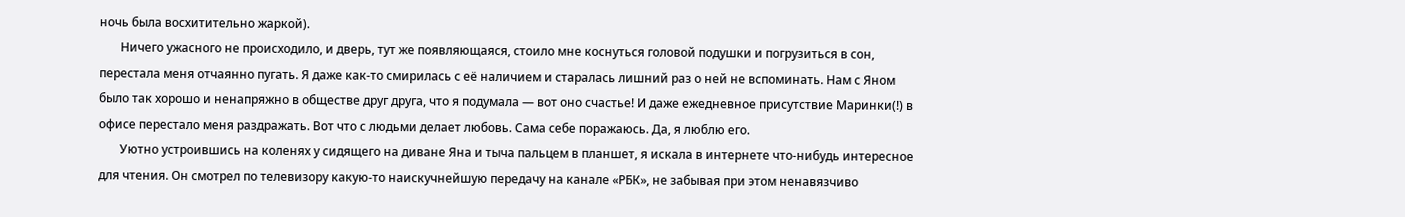ночь была восхитительно жаркой).
       Ничего ужасного не происходило, и дверь, тут же появляющаяся, стоило мне коснуться головой подушки и погрузиться в сон, перестала меня отчаянно пугать. Я даже как-то смирилась с её наличием и старалась лишний раз о ней не вспоминать. Нам с Яном было так хорошо и ненапряжно в обществе друг друга, что я подумала — вот оно счастье! И даже ежедневное присутствие Маринки(!) в офисе перестало меня раздражать. Вот что с людьми делает любовь. Сама себе поражаюсь. Да, я люблю его.
       Уютно устроившись на коленях у сидящего на диване Яна и тыча пальцем в планшет, я искала в интернете что-нибудь интересное для чтения. Он смотрел по телевизору какую-то наискучнейшую передачу на канале «РБК», не забывая при этом ненавязчиво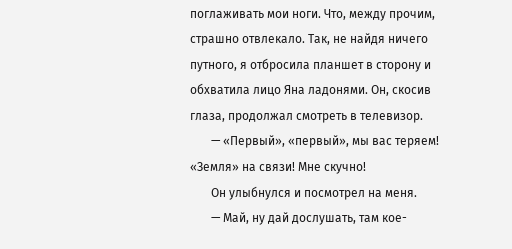поглаживать мои ноги. Что, между прочим, страшно отвлекало. Так, не найдя ничего путного, я отбросила планшет в сторону и обхватила лицо Яна ладонями. Он, скосив глаза, продолжал смотреть в телевизор.
       — «Первый», «первый», мы вас теряем! «Земля» на связи! Мне скучно!
       Он улыбнулся и посмотрел на меня.
       — Май, ну дай дослушать, там кое-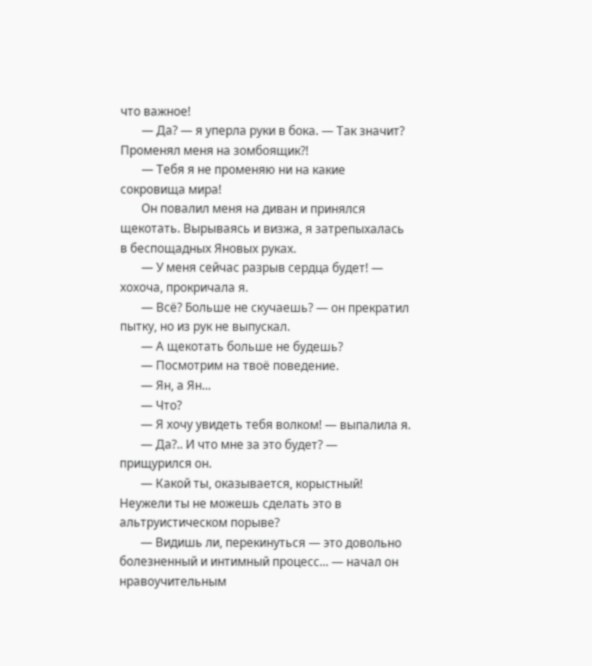что важное!
       — Да? — я уперла руки в бока. — Так значит? Променял меня на зомбоящик?!
       — Тебя я не променяю ни на какие сокровища мира!
       Он повалил меня на диван и принялся щекотать. Вырываясь и визжа, я затрепыхалась в беспощадных Яновых руках.
       — У меня сейчас разрыв сердца будет! — хохоча, прокричала я.
       — Всё? Больше не скучаешь? — он прекратил пытку, но из рук не выпускал.
       — А щекотать больше не будешь?
       — Посмотрим на твоё поведение.
       — Ян, а Ян...
       — Что?
       — Я хочу увидеть тебя волком! — выпалила я.
       — Да?.. И что мне за это будет? — прищурился он.
       — Какой ты, оказывается, корыстный! Неужели ты не можешь сделать это в альтруистическом порыве?
       — Видишь ли, перекинуться — это довольно болезненный и интимный процесс... — начал он нравоучительным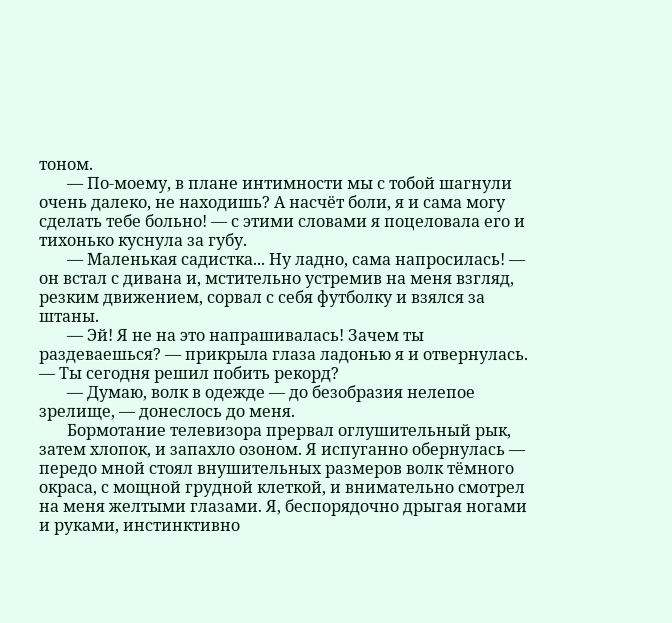тоном.
       — По-моему, в плане интимности мы с тобой шагнули очень далеко, не находишь? А насчёт боли, я и сама могу сделать тебе больно! — с этими словами я поцеловала его и тихонько куснула за губу.
       — Маленькая садистка... Ну ладно, сама напросилась! — он встал с дивана и, мстительно устремив на меня взгляд, резким движением, сорвал с себя футболку и взялся за штаны.
       — Эй! Я не на это напрашивалась! Зачем ты раздеваешься? — прикрыла глаза ладонью я и отвернулась. — Ты сегодня решил побить рекорд?
       — Думаю, волк в одежде — до безобразия нелепое зрелище, — донеслось до меня.
       Бормотание телевизора прервал оглушительный рык, затем хлопок, и запахло озоном. Я испуганно обернулась — передо мной стоял внушительных размеров волк тёмного окраса, с мощной грудной клеткой, и внимательно смотрел на меня желтыми глазами. Я, беспорядочно дрыгая ногами и руками, инстинктивно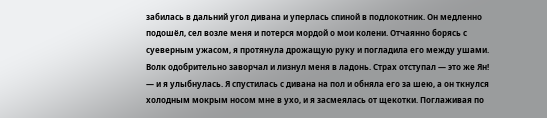забилась в дальний угол дивана и уперлась спиной в подлокотник. Он медленно подошёл, сел возле меня и потерся мордой о мои колени. Отчаянно борясь с суеверным ужасом, я протянула дрожащую руку и погладила его между ушами. Волк одобрительно заворчал и лизнул меня в ладонь. Страх отступал — это же Ян! — и я улыбнулась. Я спустилась с дивана на пол и обняла его за шею, а он ткнулся холодным мокрым носом мне в ухо, и я засмеялась от щекотки. Поглаживая по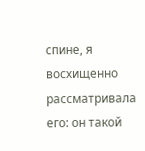спине, я восхищенно рассматривала его: он такой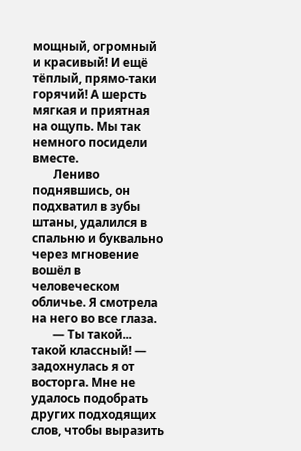мощный, огромный и красивый! И ещё тёплый, прямо-таки горячий! А шерсть мягкая и приятная на ощупь. Мы так немного посидели вместе.
       Лениво поднявшись, он подхватил в зубы штаны, удалился в спальню и буквально через мгновение вошёл в человеческом обличье. Я смотрела на него во все глаза.
       — Ты такой... такой классный! — задохнулась я от восторга. Мне не удалось подобрать других подходящих слов, чтобы выразить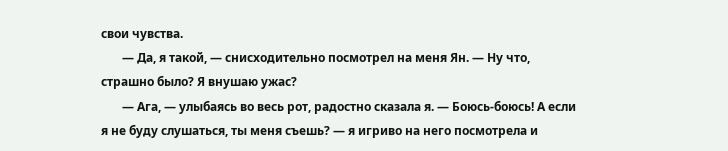свои чувства.
       — Да, я такой, — снисходительно посмотрел на меня Ян. — Ну что, страшно было? Я внушаю ужас?
       — Ага, — улыбаясь во весь рот, радостно сказала я. — Боюсь-боюсь! А если я не буду слушаться, ты меня съешь? — я игриво на него посмотрела и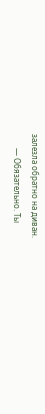залезла обратно на диван.
       — Обязательно. Ты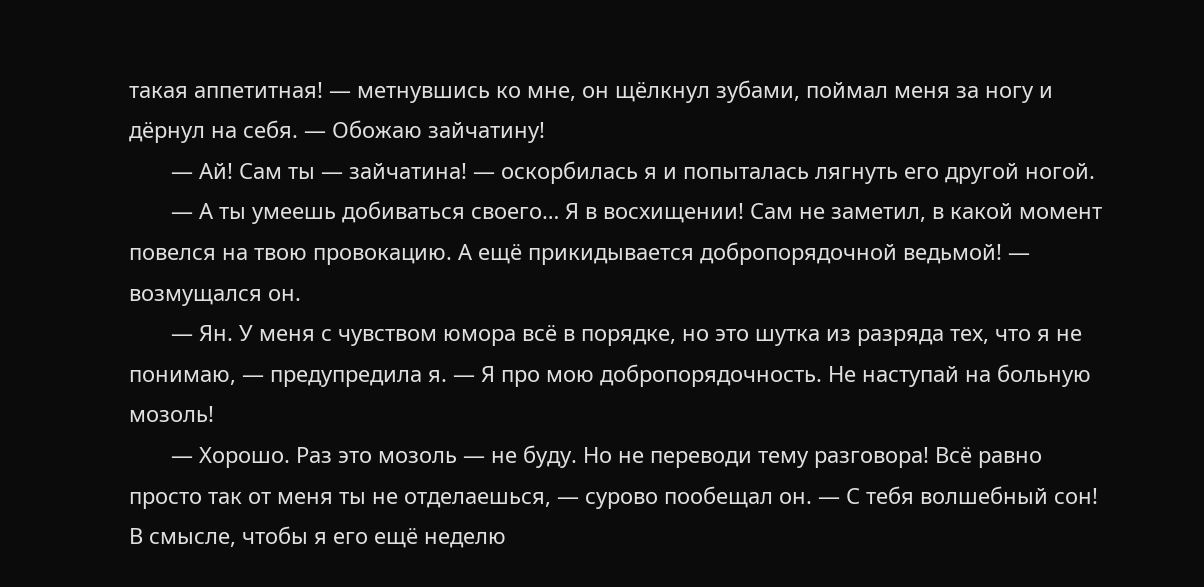такая аппетитная! — метнувшись ко мне, он щёлкнул зубами, поймал меня за ногу и дёрнул на себя. — Обожаю зайчатину!
       — Ай! Сам ты — зайчатина! — оскорбилась я и попыталась лягнуть его другой ногой.
       — А ты умеешь добиваться своего… Я в восхищении! Сам не заметил, в какой момент повелся на твою провокацию. А ещё прикидывается добропорядочной ведьмой! — возмущался он.
       — Ян. У меня с чувством юмора всё в порядке, но это шутка из разряда тех, что я не понимаю, — предупредила я. — Я про мою добропорядочность. Не наступай на больную мозоль!
       — Хорошо. Раз это мозоль — не буду. Но не переводи тему разговора! Всё равно просто так от меня ты не отделаешься, — сурово пообещал он. — С тебя волшебный сон! В смысле, чтобы я его ещё неделю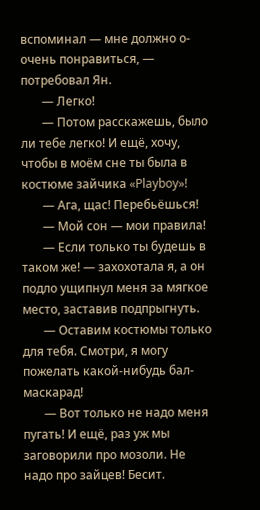вспоминал — мне должно о-очень понравиться, — потребовал Ян.
       — Легко!
       — Потом расскажешь, было ли тебе легко! И ещё, хочу, чтобы в моём сне ты была в костюме зайчика «Playboy»!
       — Ага, щас! Перебьёшься!
       — Мой сон — мои правила!
       — Если только ты будешь в таком же! — захохотала я, а он подло ущипнул меня за мягкое место, заставив подпрыгнуть.
       — Оставим костюмы только для тебя. Смотри, я могу пожелать какой-нибудь бал-маскарад!
       — Вот только не надо меня пугать! И ещё, раз уж мы заговорили про мозоли. Не надо про зайцев! Бесит.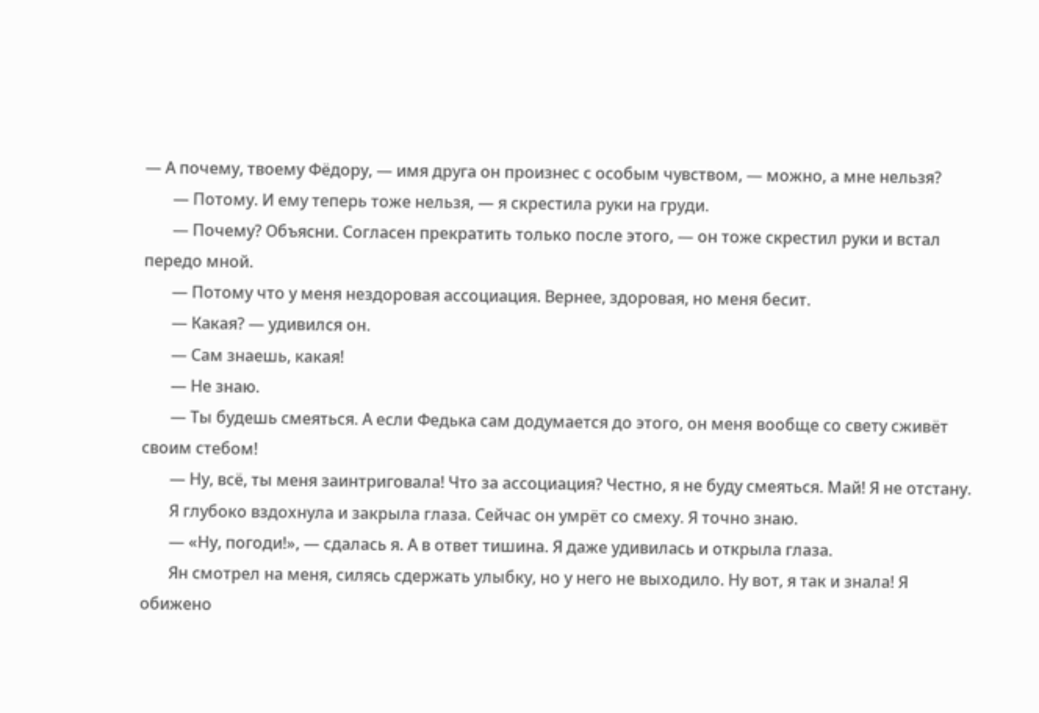— А почему, твоему Фёдору, — имя друга он произнес с особым чувством, — можно, а мне нельзя?
       — Потому. И ему теперь тоже нельзя, — я скрестила руки на груди.
       — Почему? Объясни. Согласен прекратить только после этого, — он тоже скрестил руки и встал передо мной.
       — Потому что у меня нездоровая ассоциация. Вернее, здоровая, но меня бесит.
       — Какая? — удивился он.
       — Сам знаешь, какая!
       — Не знаю.
       — Ты будешь смеяться. А если Федька сам додумается до этого, он меня вообще со свету сживёт своим стебом!
       — Ну, всё, ты меня заинтриговала! Что за ассоциация? Честно, я не буду смеяться. Май! Я не отстану.
       Я глубоко вздохнула и закрыла глаза. Сейчас он умрёт со смеху. Я точно знаю.
       — «Ну, погоди!», — сдалась я. А в ответ тишина. Я даже удивилась и открыла глаза.
       Ян смотрел на меня, силясь сдержать улыбку, но у него не выходило. Ну вот, я так и знала! Я обижено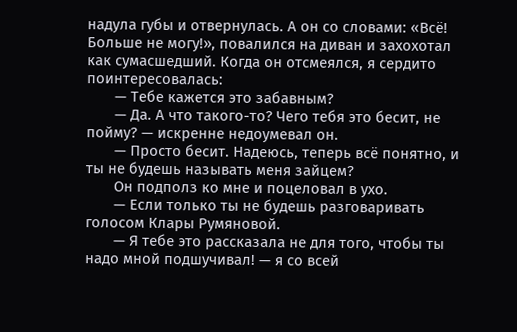надула губы и отвернулась. А он со словами: «Всё! Больше не могу!», повалился на диван и захохотал как сумасшедший. Когда он отсмеялся, я сердито поинтересовалась:
       — Тебе кажется это забавным?
       — Да. А что такого-то? Чего тебя это бесит, не пойму? — искренне недоумевал он.
       — Просто бесит. Надеюсь, теперь всё понятно, и ты не будешь называть меня зайцем?
       Он подполз ко мне и поцеловал в ухо.
       — Если только ты не будешь разговаривать голосом Клары Румяновой.
       — Я тебе это рассказала не для того, чтобы ты надо мной подшучивал! — я со всей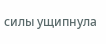силы ущипнула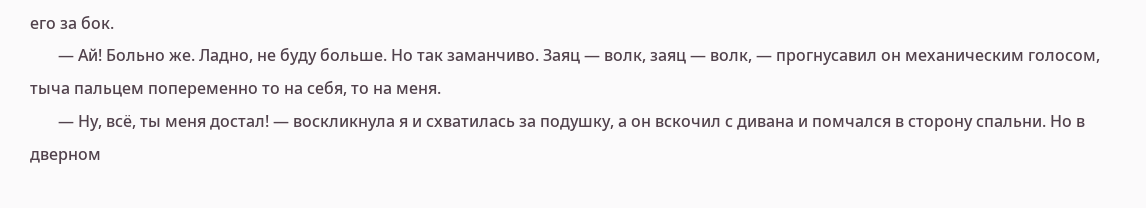его за бок.
       — Ай! Больно же. Ладно, не буду больше. Но так заманчиво. Заяц — волк, заяц — волк, — прогнусавил он механическим голосом, тыча пальцем попеременно то на себя, то на меня.
       — Ну, всё, ты меня достал! — воскликнула я и схватилась за подушку, а он вскочил с дивана и помчался в сторону спальни. Но в дверном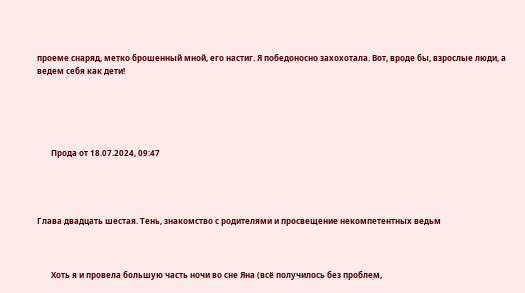проеме снаряд, метко брошенный мной, его настиг. Я победоносно захохотала. Вот, вроде бы, взрослые люди, а ведем себя как дети!





       Прода от 18.07.2024, 09:47




Глава двадцать шестая. Тень, знакомство с родителями и просвещение некомпетентных ведьм



       Хоть я и провела большую часть ночи во сне Яна (всё получилось без проблем,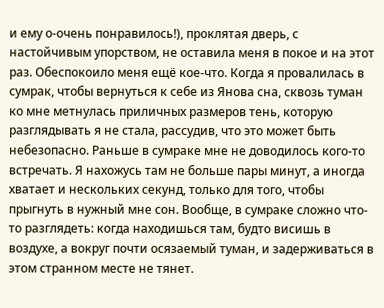и ему о-очень понравилось!), проклятая дверь, с настойчивым упорством, не оставила меня в покое и на этот раз. Обеспокоило меня ещё кое-что. Когда я провалилась в сумрак, чтобы вернуться к себе из Янова сна, сквозь туман ко мне метнулась приличных размеров тень, которую разглядывать я не стала, рассудив, что это может быть небезопасно. Раньше в сумраке мне не доводилось кого-то встречать. Я нахожусь там не больше пары минут, а иногда хватает и нескольких секунд, только для того, чтобы прыгнуть в нужный мне сон. Вообще, в сумраке сложно что-то разглядеть: когда находишься там, будто висишь в воздухе, а вокруг почти осязаемый туман, и задерживаться в этом странном месте не тянет.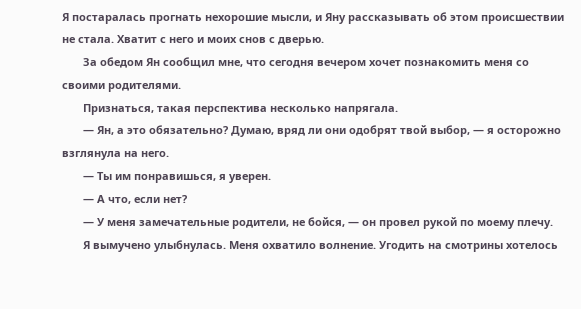Я постаралась прогнать нехорошие мысли, и Яну рассказывать об этом происшествии не стала. Хватит с него и моих снов с дверью.
       За обедом Ян сообщил мне, что сегодня вечером хочет познакомить меня со своими родителями.
       Признаться, такая перспектива несколько напрягала.
       — Ян, а это обязательно? Думаю, вряд ли они одобрят твой выбор, — я осторожно взглянула на него.
       — Ты им понравишься, я уверен.
       — А что, если нет?
       — У меня замечательные родители, не бойся, — он провел рукой по моему плечу.
       Я вымучено улыбнулась. Меня охватило волнение. Угодить на смотрины хотелось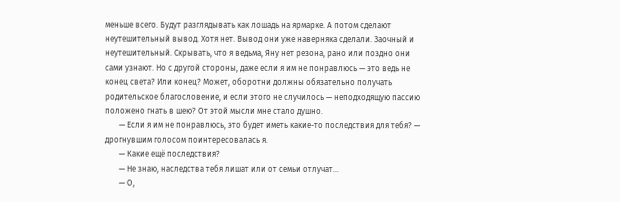меньше всего. Будут разглядывать как лошадь на ярмарке. А потом сделают неутешительный вывод. Хотя нет. Вывод они уже наверняка сделали. Заочный и неутешительный. Скрывать, что я ведьма, Яну нет резона, рано или поздно они сами узнают. Но с другой стороны, даже если я им не понравлюсь — это ведь не конец света? Или конец? Может, оборотни должны обязательно получать родительское благословение, и если этого не случилось — неподходящую пассию положено гнать в шею? От этой мысли мне стало душно.
       — Если я им не понравлюсь, это будет иметь какие-то последствия для тебя? — дрогнувшим голосом поинтересовалась я.
       — Какие ещё последствия?
       — Не знаю, наследства тебя лишат или от семьи отлучат...
       — О,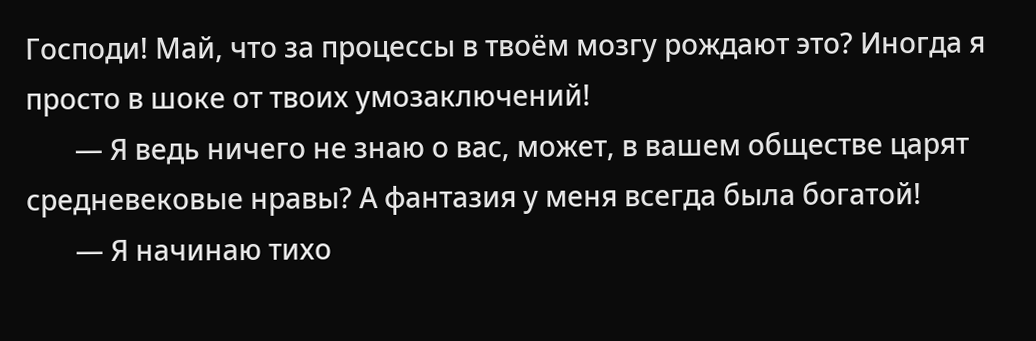Господи! Май, что за процессы в твоём мозгу рождают это? Иногда я просто в шоке от твоих умозаключений!
       — Я ведь ничего не знаю о вас, может, в вашем обществе царят средневековые нравы? А фантазия у меня всегда была богатой!
       — Я начинаю тихо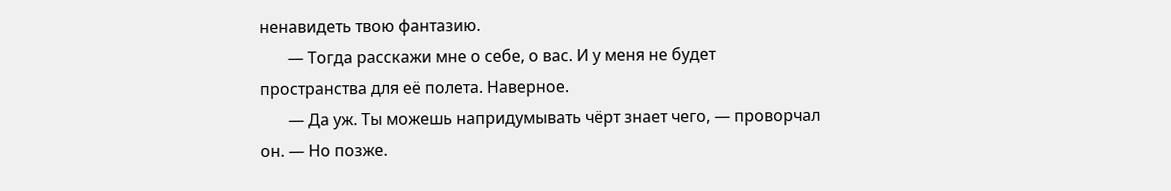ненавидеть твою фантазию.
       — Тогда расскажи мне о себе, о вас. И у меня не будет пространства для её полета. Наверное.
       — Да уж. Ты можешь напридумывать чёрт знает чего, — проворчал он. — Но позже.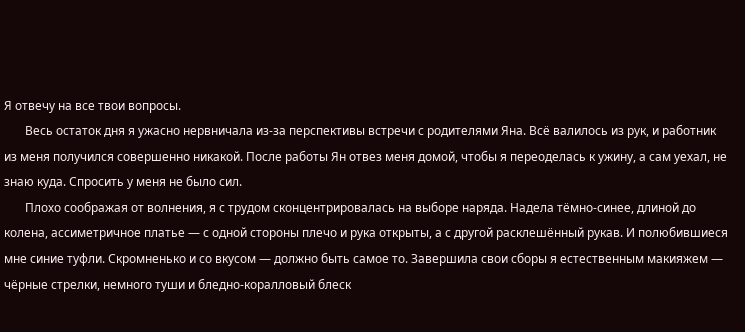Я отвечу на все твои вопросы.
       Весь остаток дня я ужасно нервничала из-за перспективы встречи с родителями Яна. Всё валилось из рук, и работник из меня получился совершенно никакой. После работы Ян отвез меня домой, чтобы я переоделась к ужину, а сам уехал, не знаю куда. Спросить у меня не было сил.
       Плохо соображая от волнения, я с трудом сконцентрировалась на выборе наряда. Надела тёмно-синее, длиной до колена, ассиметричное платье — с одной стороны плечо и рука открыты, а с другой расклешённый рукав. И полюбившиеся мне синие туфли. Скромненько и со вкусом — должно быть самое то. Завершила свои сборы я естественным макияжем — чёрные стрелки, немного туши и бледно-коралловый блеск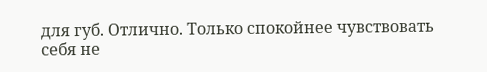для губ. Отлично. Только спокойнее чувствовать себя не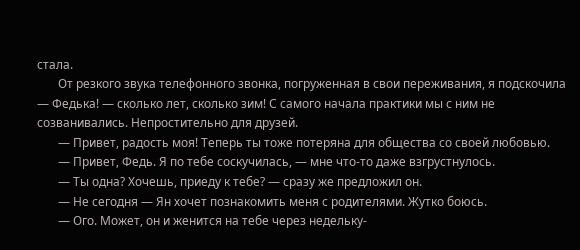стала.
       От резкого звука телефонного звонка, погруженная в свои переживания, я подскочила — Федька! — сколько лет, сколько зим! С самого начала практики мы с ним не созванивались. Непростительно для друзей.
       — Привет, радость моя! Теперь ты тоже потеряна для общества со своей любовью.
       — Привет, Федь. Я по тебе соскучилась, — мне что-то даже взгрустнулось.
       — Ты одна? Хочешь, приеду к тебе? — сразу же предложил он.
       — Не сегодня — Ян хочет познакомить меня с родителями. Жутко боюсь.
       — Ого. Может, он и женится на тебе через недельку-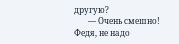другую?
       — Очень смешно! Федя, не надо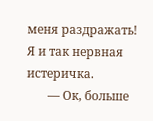меня раздражать! Я и так нервная истеричка.
       — Ок, больше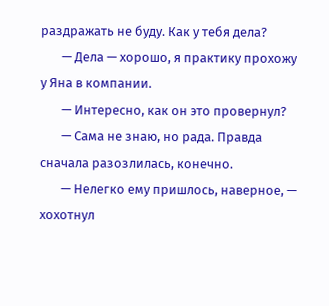раздражать не буду. Как у тебя дела?
       — Дела — хорошо, я практику прохожу у Яна в компании.
       — Интересно, как он это провернул?
       — Сама не знаю, но рада. Правда сначала разозлилась, конечно.
       — Нелегко ему пришлось, наверное, — хохотнул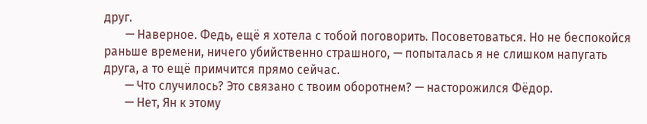друг.
       — Наверное. Федь, ещё я хотела с тобой поговорить. Посоветоваться. Но не беспокойся раньше времени, ничего убийственно страшного, — попыталась я не слишком напугать друга, а то ещё примчится прямо сейчас.
       — Что случилось? Это связано с твоим оборотнем? — насторожился Фёдор.
       — Нет, Ян к этому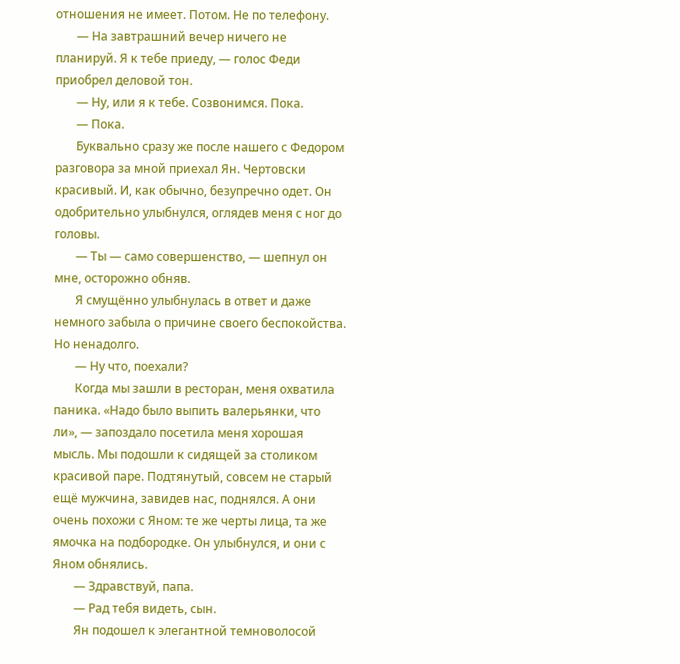отношения не имеет. Потом. Не по телефону.
       — На завтрашний вечер ничего не планируй. Я к тебе приеду, — голос Феди приобрел деловой тон.
       — Ну, или я к тебе. Созвонимся. Пока.
       — Пока.
       Буквально сразу же после нашего с Федором разговора за мной приехал Ян. Чертовски красивый. И, как обычно, безупречно одет. Он одобрительно улыбнулся, оглядев меня с ног до головы.
       — Ты — само совершенство, — шепнул он мне, осторожно обняв.
       Я смущённо улыбнулась в ответ и даже немного забыла о причине своего беспокойства. Но ненадолго.
       — Ну что, поехали?
       Когда мы зашли в ресторан, меня охватила паника. «Надо было выпить валерьянки, что ли», — запоздало посетила меня хорошая мысль. Мы подошли к сидящей за столиком красивой паре. Подтянутый, совсем не старый ещё мужчина, завидев нас, поднялся. А они очень похожи с Яном: те же черты лица, та же ямочка на подбородке. Он улыбнулся, и они с Яном обнялись.
       — Здравствуй, папа.
       — Рад тебя видеть, сын.
       Ян подошел к элегантной темноволосой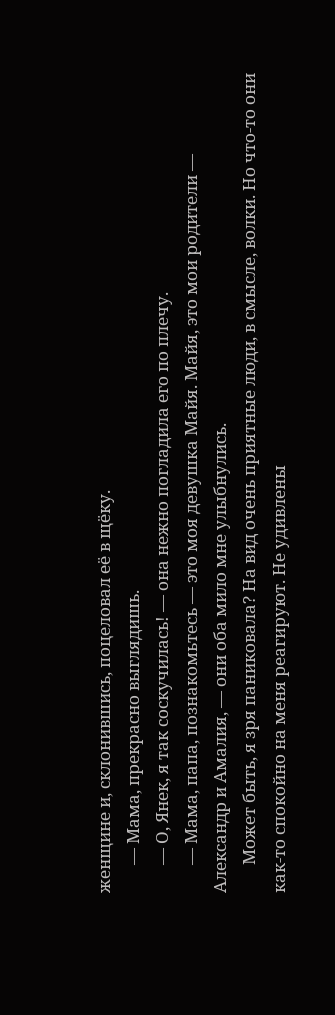женщине и, склонившись, поцеловал её в щёку.
       — Мама, прекрасно выглядишь.
       — О, Янек, я так соскучилась! — она нежно погладила его по плечу.
       — Мама, папа, познакомьтесь — это моя девушка Майя. Майя, это мои родители — Александр и Амалия, — они оба мило мне улыбнулись.
       Может быть, я зря паниковала? На вид очень приятные люди, в смысле, волки. Но что-то они как-то спокойно на меня реагируют. Не удивлены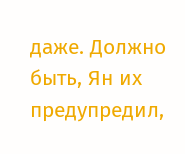даже. Должно быть, Ян их предупредил,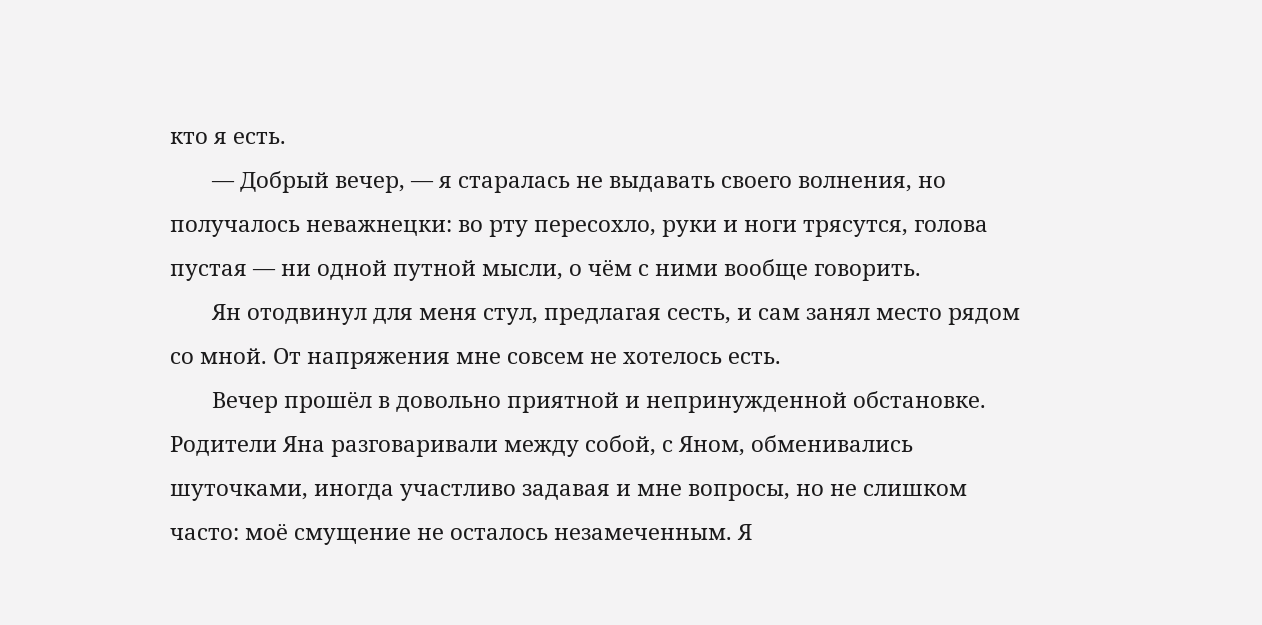кто я есть.
       — Добрый вечер, — я старалась не выдавать своего волнения, но получалось неважнецки: во рту пересохло, руки и ноги трясутся, голова пустая — ни одной путной мысли, о чём с ними вообще говорить.
       Ян отодвинул для меня стул, предлагая сесть, и сам занял место рядом со мной. От напряжения мне совсем не хотелось есть.
       Вечер прошёл в довольно приятной и непринужденной обстановке. Родители Яна разговаривали между собой, с Яном, обменивались шуточками, иногда участливо задавая и мне вопросы, но не слишком часто: моё смущение не осталось незамеченным. Я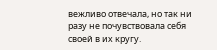вежливо отвечала, но так ни разу не почувствовала себя своей в их кругу.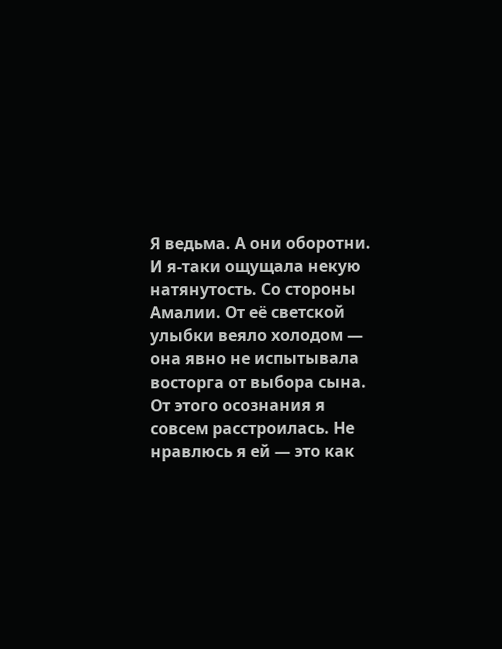Я ведьма. А они оборотни. И я-таки ощущала некую натянутость. Со стороны Амалии. От её светской улыбки веяло холодом — она явно не испытывала восторга от выбора сына. От этого осознания я совсем расстроилась. Не нравлюсь я ей — это как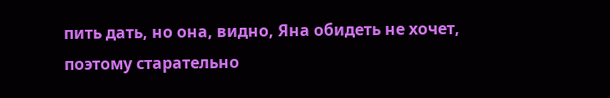пить дать, но она, видно, Яна обидеть не хочет, поэтому старательно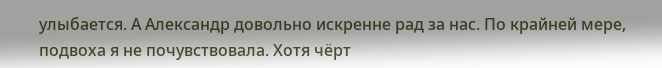улыбается. А Александр довольно искренне рад за нас. По крайней мере, подвоха я не почувствовала. Хотя чёрт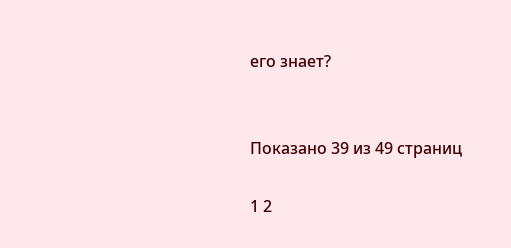его знает?


Показано 39 из 49 страниц

1 2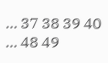... 37 38 39 40 ... 48 49